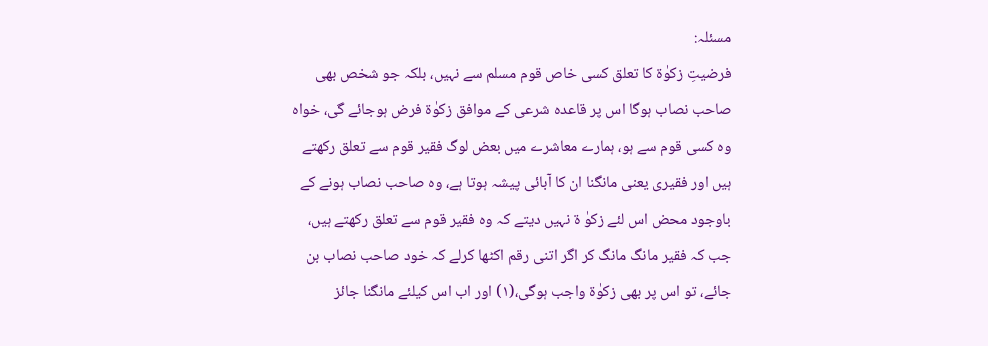مسئلہ:
فرضیتِ زکوٰة کا تعلق کسی خاص قوم مسلم سے نہیں، بلکہ جو شخص بھی صاحب نصاب ہوگا اس پر قاعدہ شرعی کے موافق زکوٰة فرض ہوجائے گی، خواہ وہ کسی قوم سے ہو، ہمارے معاشرے میں بعض لوگ فقیر قوم سے تعلق رکھتے ہیں اور فقیری یعنی مانگنا ان کا آبائی پیشہ ہوتا ہے، وہ صاحب نصاب ہونے کے باوجود محض اس لئے زکوٰ ة نہیں دیتے کہ وہ فقیر قوم سے تعلق رکھتے ہیں، جب کہ فقیر مانگ مانگ کر اگر اتنی رقم اکٹھا کرلے کہ خود صاحب نصاب بن جائے، تو اس پر بھی زکوٰة واجب ہوگی،(۱) اور اب اس کیلئے مانگنا جائز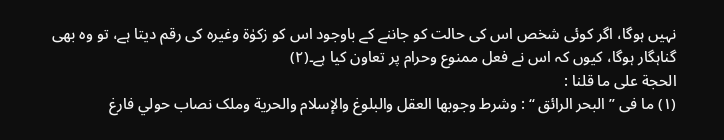نہیں ہوگا، اگر کوئی شخص اس کی حالت کو جاننے کے باوجود اس کو زکوٰة وغیرہ کی رقم دیتا ہے، تو وہ بھی گناہگار ہوگا، کیوں کہ اس نے فعل ممنوع وحرام پر تعاون کیا ہے۔(۲)
الحجة علی ما قلنا :
(۱) ما فی ” البحر الرائق “ : وشرط وجوبها العقل والبلوغ والإسلام والحریة وملک نصاب حولي فارغ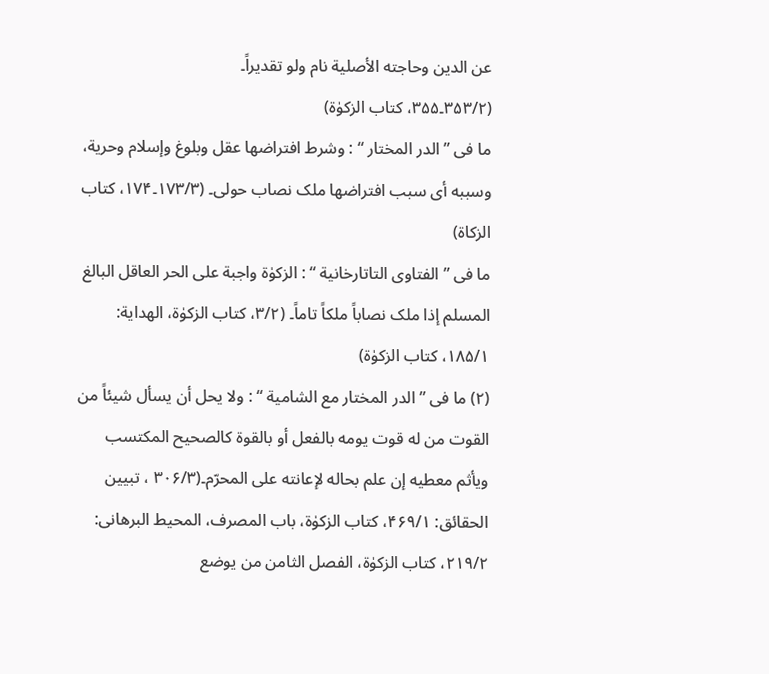عن الدین وحاجته الأصلیة نام ولو تقدیراً۔
(۳۵۳/۲۔۳۵۵، کتاب الزکوٰة)
ما فی ” الدر المختار “ : وشرط افتراضها عقل وبلوغ وإسلام وحریة، وسببه أی سبب افتراضها ملک نصاب حولی۔ (۱۷۳/۳۔۱۷۴، کتاب الزکاة)
ما فی ” الفتاوی التاتارخانیة “ : الزکوٰة واجبة علی الحر العاقل البالغ المسلم إذا ملک نصاباً ملکاً تاماً۔ (۳/۲، کتاب الزکوٰة، الهدایة: ۱۸۵/۱، کتاب الزکوٰة)
(۲) ما فی ” الدر المختار مع الشامیة “ : ولا یحل أن یسأل شیئاً من القوت من له قوت یومه بالفعل أو بالقوة کالصحیح المکتسب ویأثم معطیه إن علم بحاله لإعانته علی المحرّم۔(۳۰۶/۳ ، تبیین الحقائق: ۴۶۹/۱، کتاب الزکوٰة، باب المصرف، المحیط البرهانی: ۲۱۹/۲، کتاب الزکوٰة، الفصل الثامن من یوضع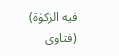فیه الزکوٰة)
(فتاوی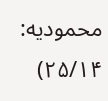محمودیه: ۲۵/۱۴)